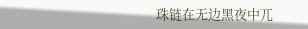珠链在无边黑夜中兀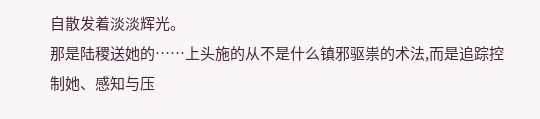自散发着淡淡辉光。
那是陆稷送她的……上头施的从不是什么镇邪驱祟的术法,而是追踪控制她、感知与压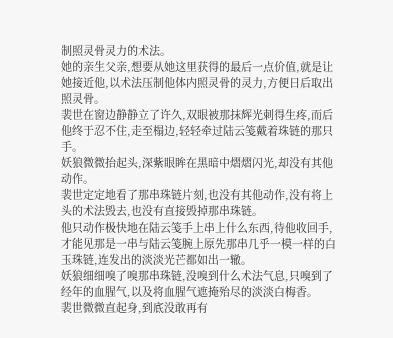制照灵骨灵力的术法。
她的亲生父亲,想要从她这里获得的最后一点价值,就是让她接近他,以术法压制他体内照灵骨的灵力,方便日后取出照灵骨。
裴世在窗边静静立了许久,双眼被那抹辉光刺得生疼,而后他终于忍不住,走至榻边,轻轻牵过陆云笺戴着珠链的那只手。
妖狼微微抬起头,深紫眼眸在黑暗中熠熠闪光,却没有其他动作。
裴世定定地看了那串珠链片刻,也没有其他动作,没有将上头的术法毁去,也没有直接毁掉那串珠链。
他只动作极快地在陆云笺手上串上什么东西,待他收回手,才能见那是一串与陆云笺腕上原先那串几乎一模一样的白玉珠链,连发出的淡淡光芒都如出一辙。
妖狼细细嗅了嗅那串珠链,没嗅到什么术法气息,只嗅到了经年的血腥气,以及将血腥气遮掩殆尽的淡淡白梅香。
裴世微微直起身,到底没敢再有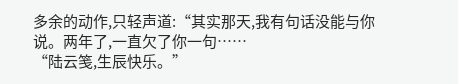多余的动作,只轻声道:“其实那天,我有句话没能与你说。两年了,一直欠了你一句……
“陆云笺,生辰快乐。”